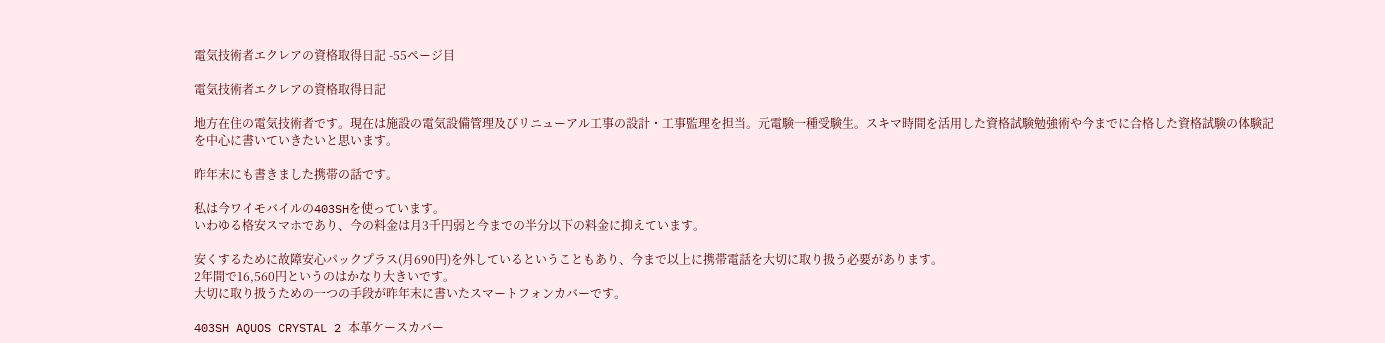電気技術者エクレアの資格取得日記 -55ページ目

電気技術者エクレアの資格取得日記

地方在住の電気技術者です。現在は施設の電気設備管理及びリニューアル工事の設計・工事監理を担当。元電験一種受験生。スキマ時間を活用した資格試験勉強術や今までに合格した資格試験の体験記を中心に書いていきたいと思います。

昨年末にも書きました携帯の話です。

私は今ワイモバイルの403SHを使っています。
いわゆる格安スマホであり、今の料金は月3千円弱と今までの半分以下の料金に抑えています。

安くするために故障安心パックプラス(月690円)を外しているということもあり、今まで以上に携帯電話を大切に取り扱う必要があります。
2年間で16,560円というのはかなり大きいです。
大切に取り扱うための一つの手段が昨年末に書いたスマートフォンカバーです。

403SH AQUOS CRYSTAL 2 本革ケースカバー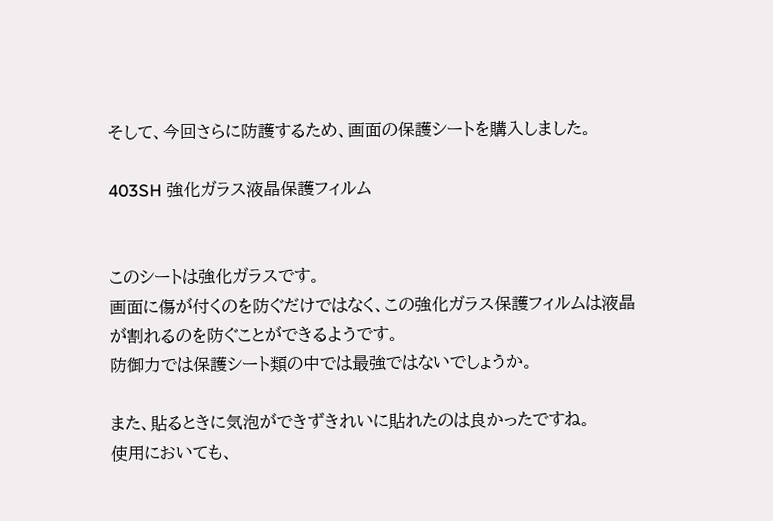そして、今回さらに防護するため、画面の保護シートを購入しました。

403SH 強化ガラス液晶保護フィルム


このシートは強化ガラスです。
画面に傷が付くのを防ぐだけではなく、この強化ガラス保護フィルムは液晶が割れるのを防ぐことができるようです。
防御力では保護シート類の中では最強ではないでしょうか。

また、貼るときに気泡ができずきれいに貼れたのは良かったですね。
使用においても、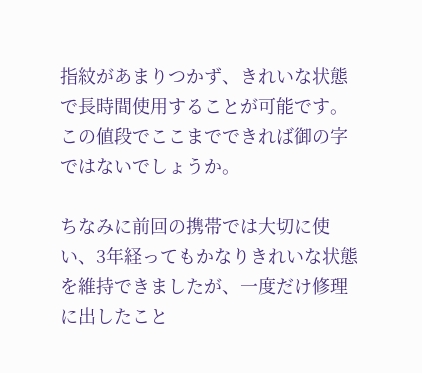指紋があまりつかず、きれいな状態で長時間使用することが可能です。
この値段でここまでできれば御の字ではないでしょうか。

ちなみに前回の携帯では大切に使い、3年経ってもかなりきれいな状態を維持できましたが、一度だけ修理に出したこと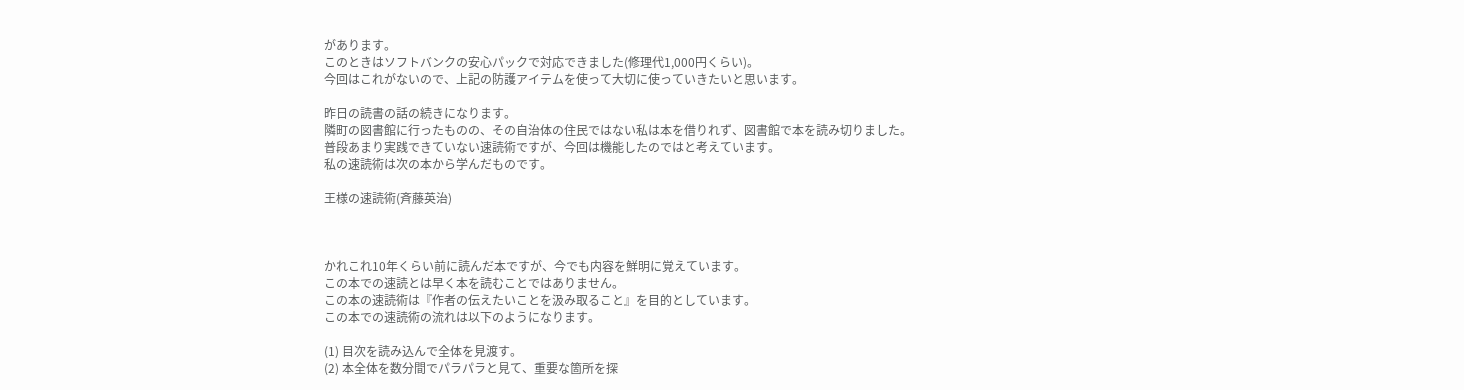があります。
このときはソフトバンクの安心パックで対応できました(修理代1,000円くらい)。
今回はこれがないので、上記の防護アイテムを使って大切に使っていきたいと思います。

昨日の読書の話の続きになります。
隣町の図書館に行ったものの、その自治体の住民ではない私は本を借りれず、図書館で本を読み切りました。
普段あまり実践できていない速読術ですが、今回は機能したのではと考えています。
私の速読術は次の本から学んだものです。

王様の速読術(斉藤英治)



かれこれ10年くらい前に読んだ本ですが、今でも内容を鮮明に覚えています。
この本での速読とは早く本を読むことではありません。
この本の速読術は『作者の伝えたいことを汲み取ること』を目的としています。
この本での速読術の流れは以下のようになります。

(1) 目次を読み込んで全体を見渡す。
(2) 本全体を数分間でパラパラと見て、重要な箇所を探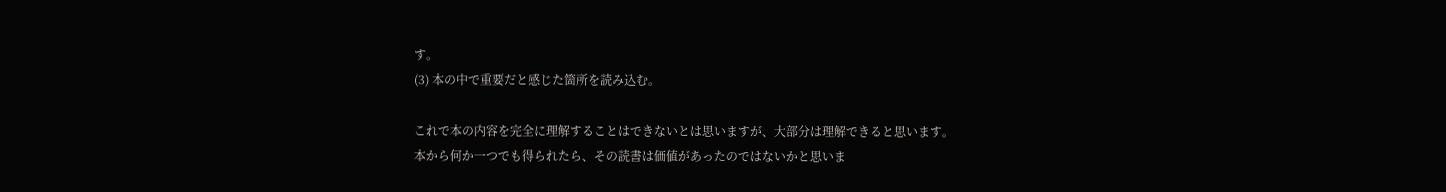す。
(3) 本の中で重要だと感じた箇所を読み込む。

これで本の内容を完全に理解することはできないとは思いますが、大部分は理解できると思います。
本から何か一つでも得られたら、その読書は価値があったのではないかと思いま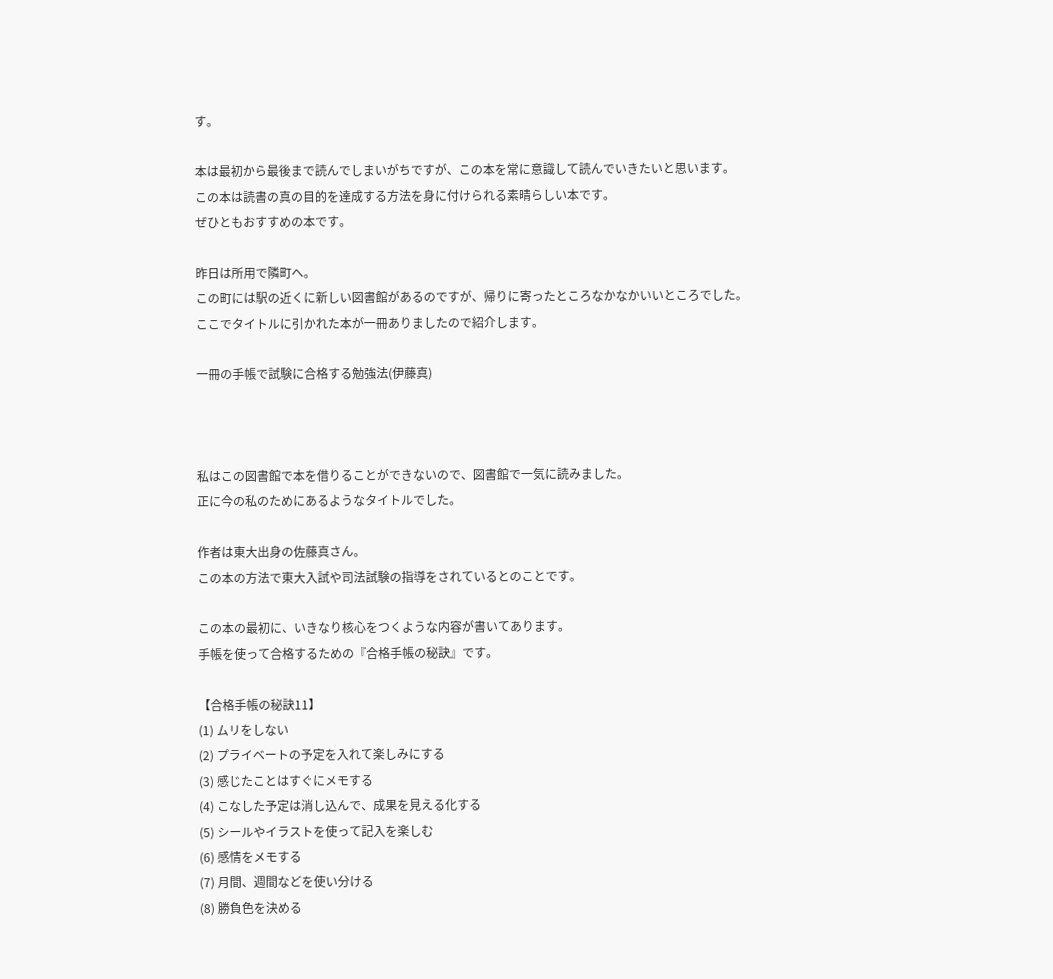す。

本は最初から最後まで読んでしまいがちですが、この本を常に意識して読んでいきたいと思います。
この本は読書の真の目的を達成する方法を身に付けられる素晴らしい本です。
ぜひともおすすめの本です。

昨日は所用で隣町へ。
この町には駅の近くに新しい図書館があるのですが、帰りに寄ったところなかなかいいところでした。
ここでタイトルに引かれた本が一冊ありましたので紹介します。

一冊の手帳で試験に合格する勉強法(伊藤真)



私はこの図書館で本を借りることができないので、図書館で一気に読みました。
正に今の私のためにあるようなタイトルでした。

作者は東大出身の佐藤真さん。
この本の方法で東大入試や司法試験の指導をされているとのことです。

この本の最初に、いきなり核心をつくような内容が書いてあります。
手帳を使って合格するための『合格手帳の秘訣』です。

【合格手帳の秘訣11】
(1) ムリをしない
(2) プライベートの予定を入れて楽しみにする
(3) 感じたことはすぐにメモする
(4) こなした予定は消し込んで、成果を見える化する
(5) シールやイラストを使って記入を楽しむ
(6) 感情をメモする
(7) 月間、週間などを使い分ける
(8) 勝負色を決める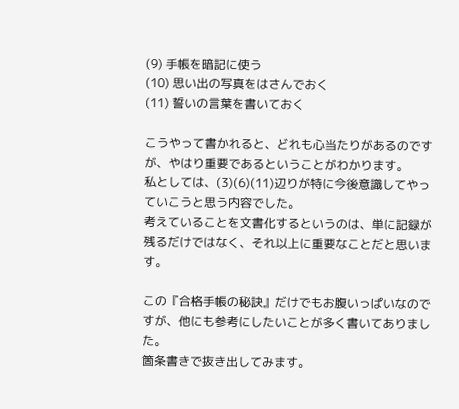(9) 手帳を暗記に使う
(10) 思い出の写真をはさんでおく
(11) 誓いの言葉を書いておく

こうやって書かれると、どれも心当たりがあるのですが、やはり重要であるということがわかります。
私としては、(3)(6)(11)辺りが特に今後意識してやっていこうと思う内容でした。
考えていることを文書化するというのは、単に記録が残るだけではなく、それ以上に重要なことだと思います。

この『合格手帳の秘訣』だけでもお腹いっぱいなのですが、他にも参考にしたいことが多く書いてありました。
箇条書きで抜き出してみます。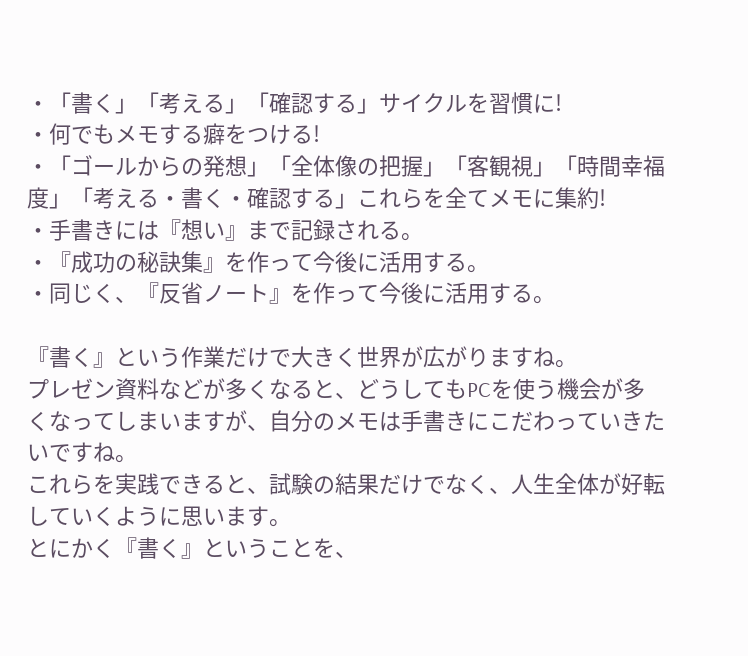・「書く」「考える」「確認する」サイクルを習慣に!
・何でもメモする癖をつける!
・「ゴールからの発想」「全体像の把握」「客観視」「時間幸福度」「考える・書く・確認する」これらを全てメモに集約!
・手書きには『想い』まで記録される。
・『成功の秘訣集』を作って今後に活用する。
・同じく、『反省ノート』を作って今後に活用する。

『書く』という作業だけで大きく世界が広がりますね。
プレゼン資料などが多くなると、どうしてもPCを使う機会が多くなってしまいますが、自分のメモは手書きにこだわっていきたいですね。
これらを実践できると、試験の結果だけでなく、人生全体が好転していくように思います。
とにかく『書く』ということを、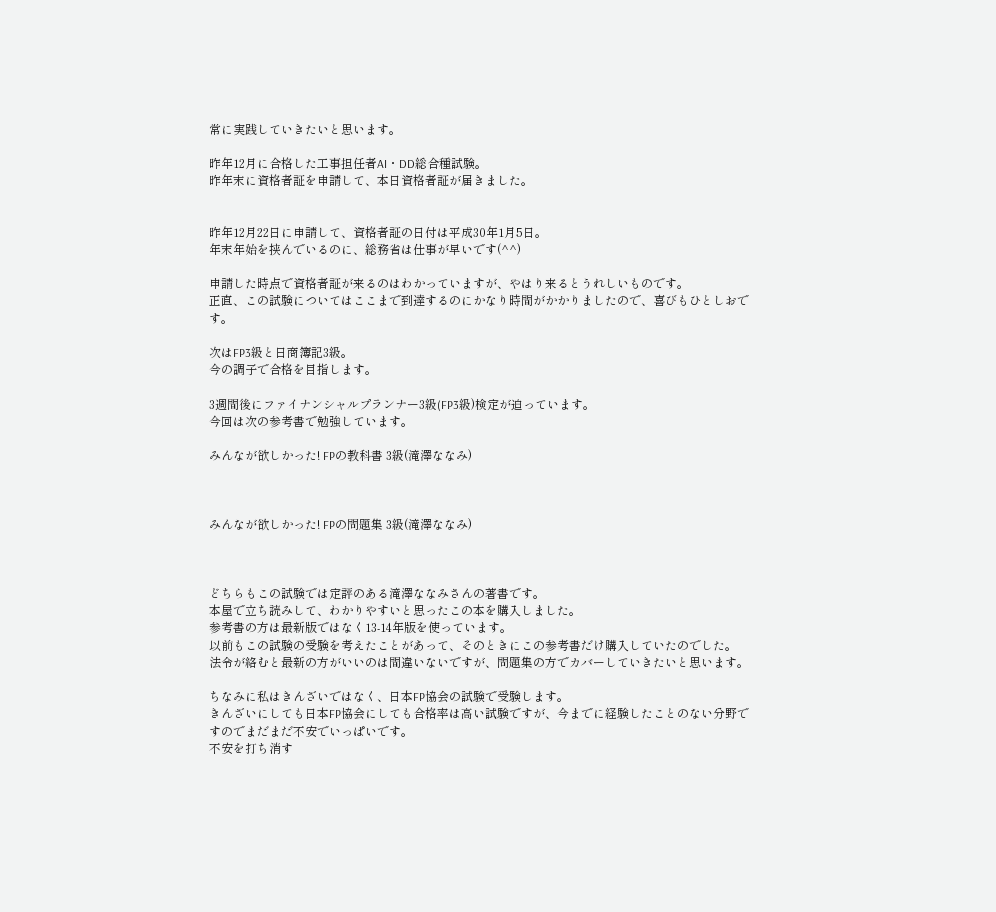常に実践していきたいと思います。

昨年12月に合格した工事担任者AI・DD総合種試験。
昨年末に資格者証を申請して、本日資格者証が届きました。


昨年12月22日に申請して、資格者証の日付は平成30年1月5日。
年末年始を挟んでいるのに、総務省は仕事が早いです(^^)

申請した時点で資格者証が来るのはわかっていますが、やはり来るとうれしいものです。
正直、この試験についてはここまで到達するのにかなり時間がかかりましたので、喜びもひとしおです。

次はFP3級と日商簿記3級。
今の調子で合格を目指します。

3週間後にファイナンシャルプランナー3級(FP3級)検定が迫っています。
今回は次の参考書で勉強しています。

みんなが欲しかった! FPの教科書 3級(滝澤ななみ)



みんなが欲しかった! FPの問題集 3級(滝澤ななみ)



どちらもこの試験では定評のある滝澤ななみさんの著書です。
本屋で立ち読みして、わかりやすいと思ったこの本を購入しました。
参考書の方は最新版ではなく13-14年版を使っています。
以前もこの試験の受験を考えたことがあって、そのときにこの参考書だけ購入していたのでした。
法令が絡むと最新の方がいいのは間違いないですが、問題集の方でカバーしていきたいと思います。

ちなみに私はきんざいではなく、日本FP協会の試験で受験します。
きんざいにしても日本FP協会にしても合格率は高い試験ですが、今までに経験したことのない分野ですのでまだまだ不安でいっぱいです。
不安を打ち消す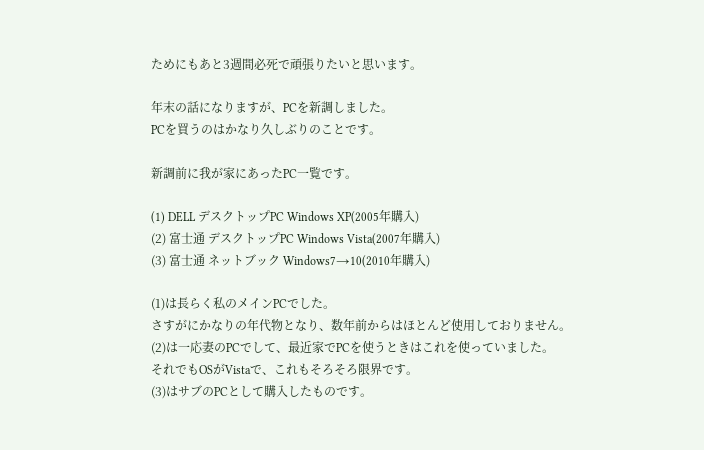ためにもあと3週間必死で頑張りたいと思います。

年末の話になりますが、PCを新調しました。
PCを買うのはかなり久しぶりのことです。

新調前に我が家にあったPC一覧です。

(1) DELL デスクトップPC Windows XP(2005年購入)
(2) 富士通 デスクトップPC Windows Vista(2007年購入)
(3) 富士通 ネットブック Windows7→10(2010年購入)

(1)は長らく私のメインPCでした。
さすがにかなりの年代物となり、数年前からはほとんど使用しておりません。
(2)は一応妻のPCでして、最近家でPCを使うときはこれを使っていました。
それでもOSがVistaで、これもそろそろ限界です。
(3)はサブのPCとして購入したものです。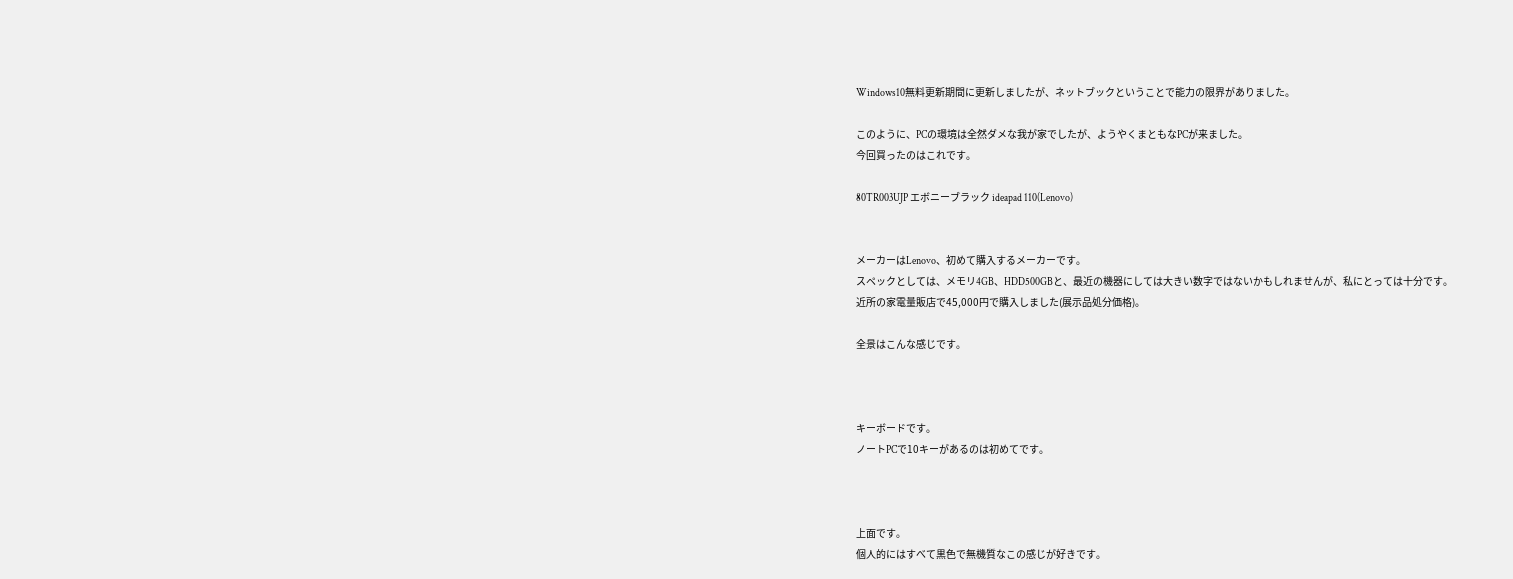Windows10無料更新期間に更新しましたが、ネットブックということで能力の限界がありました。

このように、PCの環境は全然ダメな我が家でしたが、ようやくまともなPCが来ました。
今回買ったのはこれです。

80TR003UJP エボニーブラック ideapad 110(Lenovo)


メーカーはLenovo、初めて購入するメーカーです。
スペックとしては、メモリ4GB、HDD500GBと、最近の機器にしては大きい数字ではないかもしれませんが、私にとっては十分です。
近所の家電量販店で45,000円で購入しました(展示品処分価格)。

全景はこんな感じです。



キーボードです。
ノートPCで10キーがあるのは初めてです。



上面です。
個人的にはすべて黒色で無機質なこの感じが好きです。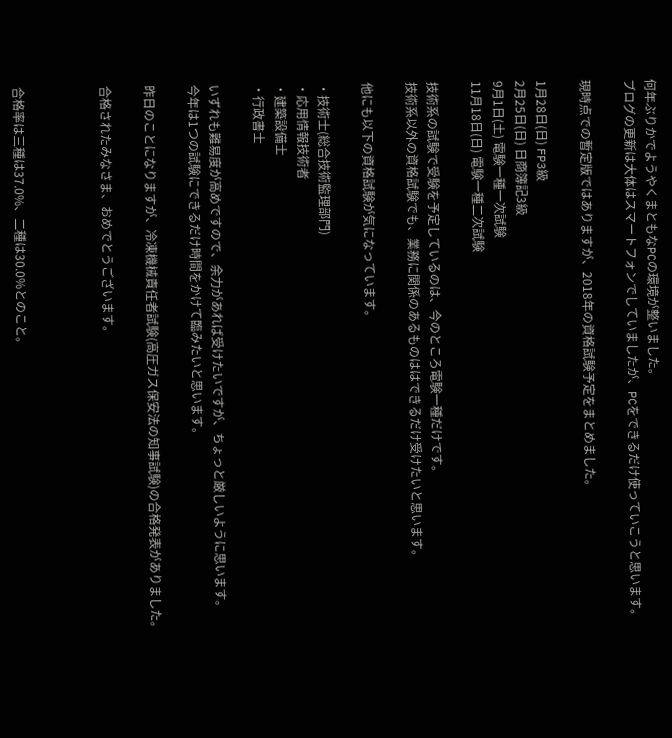何年ぶりかでようやくまともなPCの環境が整いました。
ブログの更新は大体はスマートフォンでしていましたが、PCをできるだけ使っていこうと思います。

現時点での暫定版ではありますが、2018年の資格試験予定をまとめました。

1月28日(日) FP3級
2月25日(日) 日商簿記3級
9月1日(土) 電験一種一次試験
11月18日(日) 電験一種二次試験

技術系の試験で受験を予定しているのは、今のところ電験一種だけです。
技術系以外の資格試験でも、業務に関係のあるものははできるだけ受けたいと思います。

他にも以下の資格試験が気になっています。

・技術士(総合技術監理部門)
・応用情報技術者
・建築設備士
・行政書士

いずれも難易度が高めですので、余力があれば受けたいですが、ちょっと厳しいように思います。
今年は1つの試験にできるだけ時間をかけて臨みたいと思います。

昨日のことになりますが、冷凍機械責任者試験(高圧ガス保安法の知事試験)の合格発表がありました。

合格されたみなさま、おめでとうございます。



合格率は三種は37.0%、二種は30.0%とのこと。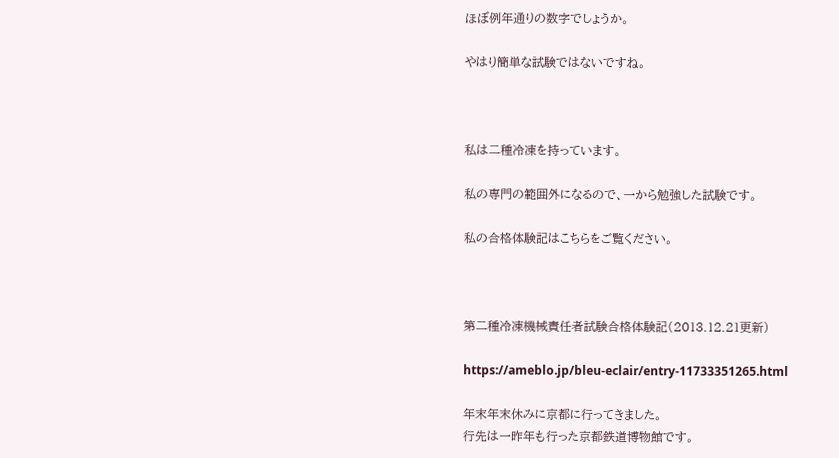ほぼ例年通りの数字でしょうか。

やはり簡単な試験ではないですね。



私は二種冷凍を持っています。

私の専門の範囲外になるので、一から勉強した試験です。

私の合格体験記はこちらをご覧ください。



第二種冷凍機械責任者試験合格体験記(2013.12.21更新)

https://ameblo.jp/bleu-eclair/entry-11733351265.html

年末年末休みに京都に行ってきました。
行先は一昨年も行った京都鉄道博物館です。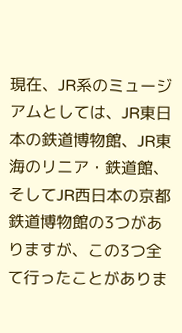現在、JR系のミュージアムとしては、JR東日本の鉄道博物館、JR東海のリニア・鉄道館、そしてJR西日本の京都鉄道博物館の3つがありますが、この3つ全て行ったことがありま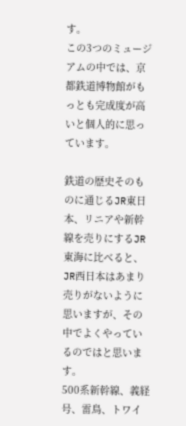す。
この3つのミュージアムの中では、京都鉄道博物館がもっとも完成度が高いと個人的に思っています。

鉄道の歴史そのものに通じるJR東日本、リニアや新幹線を売りにするJR東海に比べると、JR西日本はあまり売りがないように思いますが、その中でよくやっているのではと思います。
500系新幹線、義経号、雷鳥、トワイ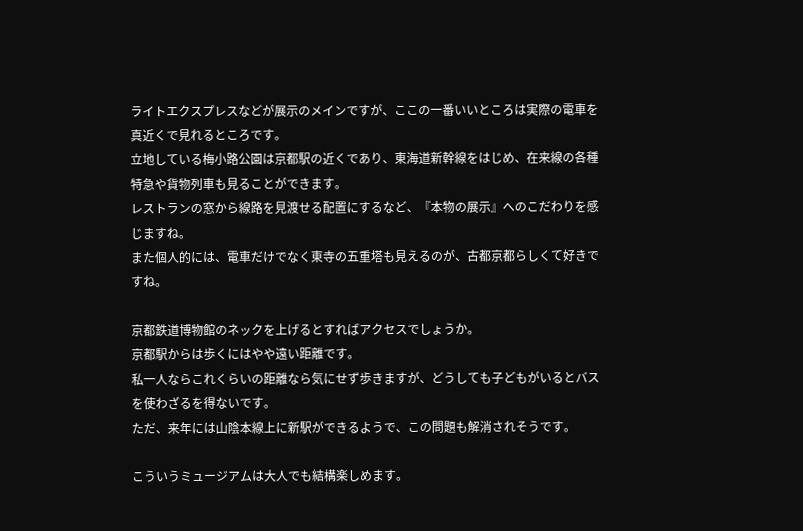ライトエクスプレスなどが展示のメインですが、ここの一番いいところは実際の電車を真近くで見れるところです。
立地している梅小路公園は京都駅の近くであり、東海道新幹線をはじめ、在来線の各種特急や貨物列車も見ることができます。
レストランの窓から線路を見渡せる配置にするなど、『本物の展示』へのこだわりを感じますね。
また個人的には、電車だけでなく東寺の五重塔も見えるのが、古都京都らしくて好きですね。

京都鉄道博物館のネックを上げるとすればアクセスでしょうか。
京都駅からは歩くにはやや遠い距離です。
私一人ならこれくらいの距離なら気にせず歩きますが、どうしても子どもがいるとバスを使わざるを得ないです。
ただ、来年には山陰本線上に新駅ができるようで、この問題も解消されそうです。

こういうミュージアムは大人でも結構楽しめます。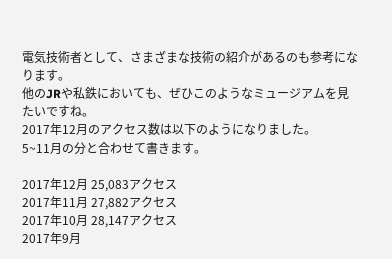電気技術者として、さまざまな技術の紹介があるのも参考になります。
他のJRや私鉄においても、ぜひこのようなミュージアムを見たいですね。
2017年12月のアクセス数は以下のようになりました。
5~11月の分と合わせて書きます。

2017年12月 25,083アクセス
2017年11月 27,882アクセス
2017年10月 28,147アクセス
2017年9月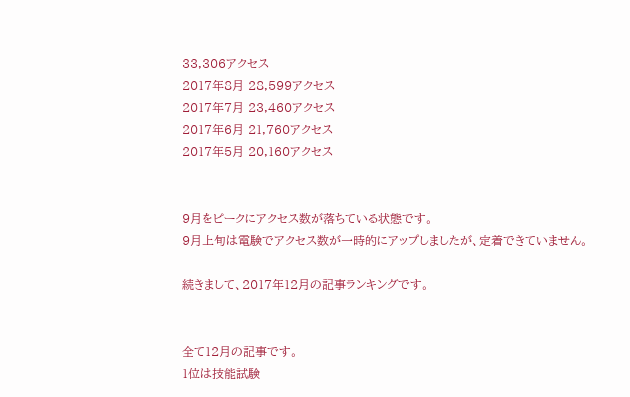33,306アクセス
2017年8月 28,599アクセス
2017年7月 23,460アクセス
2017年6月 21,760アクセス
2017年5月 20,160アクセス


9月をピークにアクセス数が落ちている状態です。
9月上旬は電験でアクセス数が一時的にアップしましたが、定着できていません。

続きまして、2017年12月の記事ランキングです。


全て12月の記事です。
1位は技能試験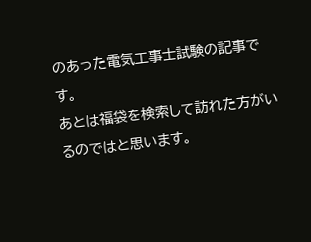のあった電気工事士試験の記事です。
あとは福袋を検索して訪れた方がいるのではと思います。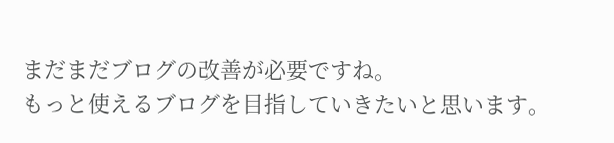まだまだブログの改善が必要ですね。
もっと使えるブログを目指していきたいと思います。